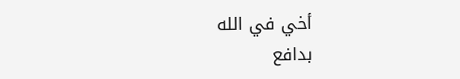أخي في الله
بدافع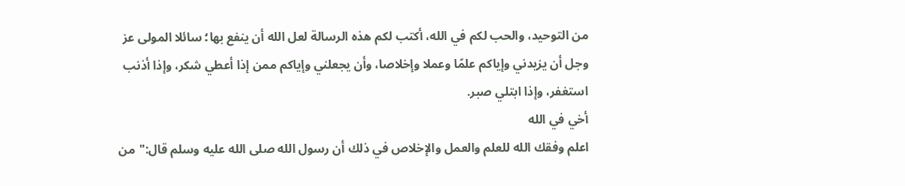من التوحيد، والحب لكم في الله، أكتب لكم هذه الرسالة لعل الله أن ينفع بها؛ سائلا المولى عز وجل أن يزيدني وإياكم علمًا وعملا وإخلاصا، وأن يجعلني وإياكم ممن إذا أعطي شكر، وإذا أذنب استغفر، وإذا ابتلي صبر.
أخي في الله
اعلم وفقك الله للعلم والعمل والإخلاص في ذلك أن رسول الله صلى الله عليه وسلم قال:"من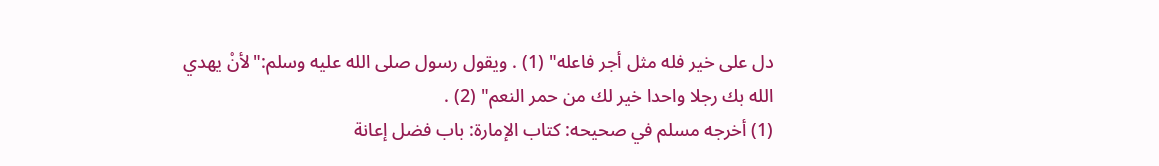دل على خير فله مثل أجر فاعله" (1) . ويقول رسول صلى الله عليه وسلم:"لأنْ يهدي الله بك رجلا واحدا خير لك من حمر النعم" (2) .
(1) أخرجه مسلم في صحيحه: كتاب الإمارة: باب فضل إعانة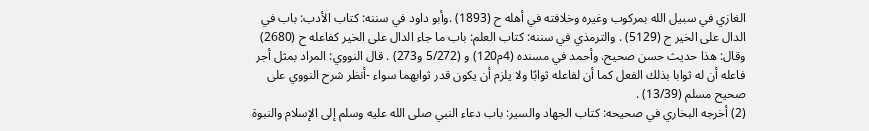الغازي في سبيل الله بمركوب وغيره وخلافته في أهله ح (1893) .وأبو داود في سننه: كتاب الأدب: باب في الدال على الخير ح (5129) . والترمذي في سننه: كتاب العلم: باب ما جاء الدال على الخير كفاعله ح (2680) وقال: هذا حديث حسن صحيح. وأحمد في مسنده (4م120) و (5/272 و273) . قال النووي: المراد بمثل أجر فاعله أن له ثوابا بذلك الفعل كما أن لفاعله ثوابًا ولا يلزم أن يكون قدر ثوابهما سواء -أنظر شرح النووي على صحيح مسلم (13/39) .
(2) أخرجه البخاري في صحيحه: كتاب الجهاد والسير: باب دعاء النبي صلى الله عليه وسلم إلى الإسلام والنبوة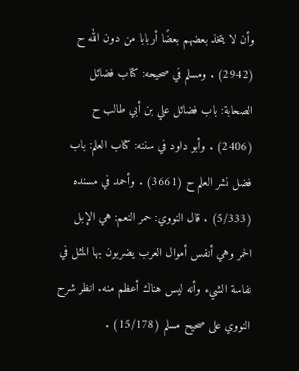وأن لا يتخذ بعضهم بعضًا أربابا من دون الله ح (2942) . ومسلم في صحيحه: كتاب فضائل الصحابة: باب فضائل علي بن أبي طالب ح (2406) . وأبو داود في سننه: كتاب العلم: باب فضل نشر العلم ح (3661) . وأحمد في مسنده (5/333) . قال النووي: حمر النعم: هي الإبل الحمر وهي أنفس أموال العرب يضربون بها المثل في نفاسة الشيء وأنه ليس هناك أعظم منه. انظر شرح النووي على صحيح مسلم (15/178) .